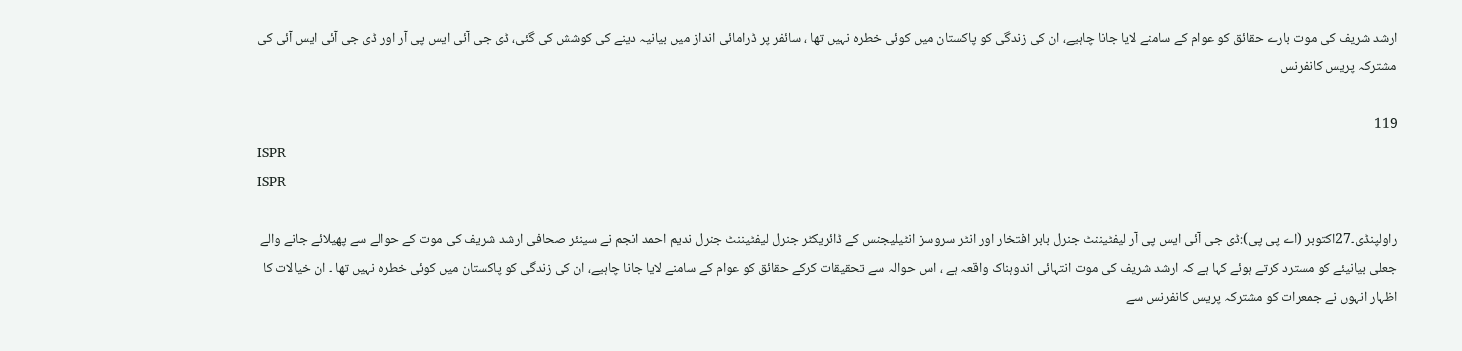ارشد شریف کی موت بارے حقائق کو عوام کے سامنے لایا جانا چاہیے، ان کی زندگی کو پاکستان میں کوئی خطرہ نہیں تھا ، سائفر پر ڈرامائی انداز میں بیانیہ دینے کی کوشش کی گئی، ڈی جی آئی ایس پی آر اور ڈی جی آئی ایس آئی کی مشترکہ پریس کانفرنس

119
ISPR
ISPR

راولپنڈی۔27اکتوبر (اے پی پی):ڈی جی آئی ایس پی آر لیفٹیننٹ جنرل بابر افتخار اور انٹر سروسز انٹیلیجنس کے ڈائریکٹر جنرل لیفٹیننٹ جنرل ندیم احمد انجم نے سینئر صحافی ارشد شریف کی موت کے حوالے سے پھیلائے جانے والے جعلی بیانیئے کو مسترد کرتے ہوئے کہا ہے کہ ارشد شریف کی موت انتہائی اندوہناک واقعہ ہے ، اس حوالہ سے تحقیقات کرکے حقائق کو عوام کے سامنے لایا جانا چاہیے، ان کی زندگی کو پاکستان میں کوئی خطرہ نہیں تھا ۔ ان خیالات کا اظہار انہوں نے جمعرات کو مشترکہ پریس کانفرنس سے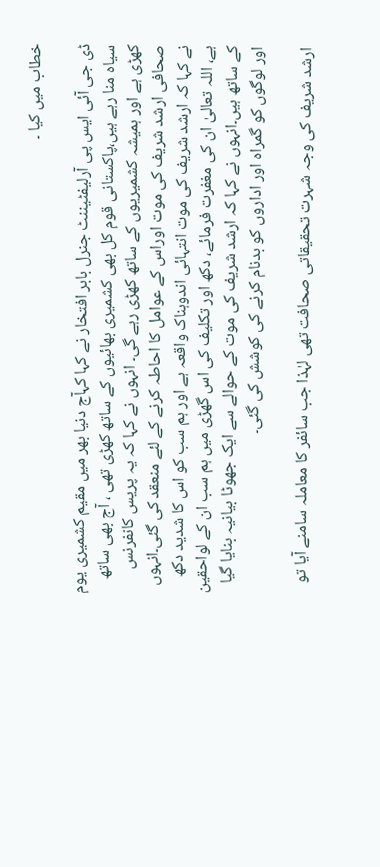خطاب میں کیا ۔

ڈی جی آئی ایس پی آرلیفٹیننٹ جنرل بابر افتخار نے کہا کہآج دنیا بھر میں مقیم کشمیری یوم سیاہ منا رہے ہیں،پاکستانی قوم کل بھی کشمیری بھائیوں کے ساتھ کھڑی تھی ، آج بھی ساتھ کھڑی ہے اور ہمیشہ کشمیریوں کے ساتھ کھڑی رہے گی۔ انہوں نے کہا کہ یہ پریس کانفرنس صحافی ارشد شریف کی موت اوراس کے عوامل کا احاطہ کرنے کے لئے منعقد کی گئی۔انہوں نے کہا کہ ارشد شریف کی موت انتہائی اندوہناک واقعہ ہے اور ہم سب کو اس کا شدید دکھ ہے، اللہ تعالیٰ ان کی مغفرت فرمائے، دکھ اور تکلیف کی اس گھڑی میں ہم سب ان کے لواحقین کے ساتھ ہیں۔انہوں نے کہا کہ ارشد شریف کی موت کے حوالے سے ایک جھوٹا بیانیہ بنایا گیا اور لوگوں کو گمراہ اور اداروں کو بدنام کرنے کی کوشش کی گئی۔

ارشد شریف کی وجہ شہرت تحقیقاتی صحافت تھی لہٰذا جب سائفر کا معاملہ سامنے آیا تو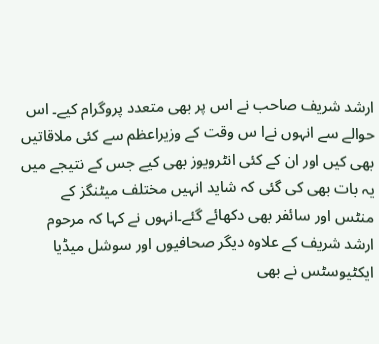ارشد شریف صاحب نے اس پر بھی متعدد پروگرام کیے۔ اس حوالے سے انہوں نےا س وقت کے وزیراعظم سے کئی ملاقاتیں بھی کیں اور ان کے کئی انٹرویوز بھی کیے جس کے نتیجے میں یہ بات بھی کی گئی کہ شاید انہیں مختلف میٹنگز کے منٹس اور سائفر بھی دکھائے گئے۔انہوں نے کہا کہ مرحوم ارشد شریف کے علاوہ دیگر صحافیوں اور سوشل میڈیا ایکٹیوسٹس نے بھی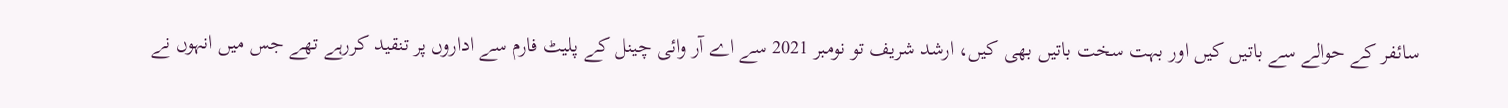سائفر کے حوالے سے باتیں کیں اور بہت سخت باتیں بھی کیں، ارشد شریف تو نومبر 2021 سے اے آر وائی چینل کے پلیٹ فارم سے اداروں پر تنقید کررہے تھے جس میں انہوں نے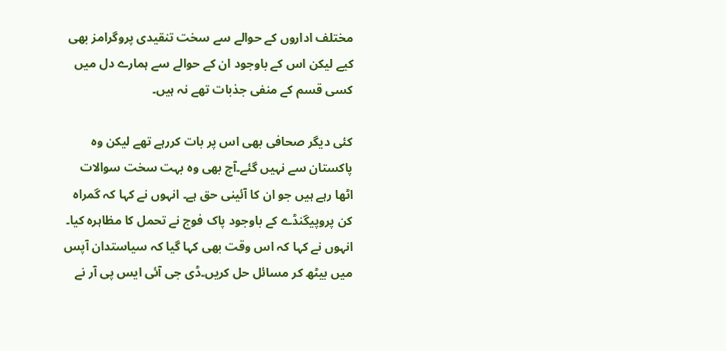مختلف اداروں کے حوالے سے سخت تنقیدی پروگرامز بھی کیے لیکن اس کے باوجود ان کے حوالے سے ہمارے دل میں کسی قسم کے منفی جذبات تھے نہ ہیں۔

کئی دیگر صحافی بھی اس پر بات کررہے تھے لیکن وہ پاکستان سے نہیں گئے۔آج بھی وہ بہت سخت سوالات اٹھا رہے ہیں جو ان کا آئینی حق ہے۔ انہوں نے کہا کہ گمراہ کن پروپیگنڈے کے باوجود پاک فوج نے تحمل کا مظاہرہ کیا۔ انہوں نے کہا کہ اس وقت بھی کہا گیا کہ سیاستدان آپس میں بیٹھ کر مسائل حل کریں۔ڈی جی آئی ایس پی آر نے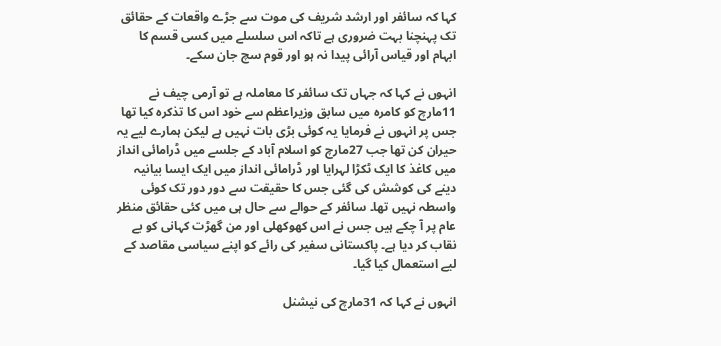کہا کہ سائفر اور ارشد شریف کی موت سے جڑے واقعات کے حقائق تک پہنچنا بہت ضروری ہے تاکہ اس سلسلے میں کسی قسم کا ابہام اور قیاس آرائی پیدا نہ ہو اور قوم سچ جان سکے۔

انہوں نے کہا کہ جہاں تک سائفر کا معاملہ ہے تو آرمی چیف نے 11مارچ کو کامرہ میں سابق وزیراعظم سے خود اس کا تذکرہ کیا تھا جس پر انہوں نے فرمایا یہ کوئی بڑی بات نہیں ہے لیکن ہمارے لیے یہ حیران کن تھا جب 27مارچ کو اسلام آباد کے جلسے میں ڈرامائی انداز میں کاغذ کا ایک ٹکڑا لہرایا اور ڈرامائی انداز میں ایک ایسا بیانیہ دینے کی کوشش کی گئی جس کا حقیقت سے دور دور تک کوئی واسطہ نہیں تھا۔ سائفر کے حوالے سے حال ہی میں کئی حقائق منظر عام پر آ چکے ہیں جس نے اس کھوکھلی اور من گھڑت کہانی کو بے نقاب کر دیا ہے۔ پاکستانی سفیر کی رائے کو اپنے سیاسی مقاصد کے لیے استعمال کیا گیا۔

انہوں نے کہا کہ 31مارچ کی نیشنل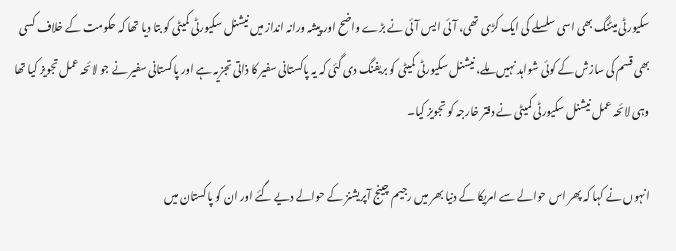سکیورٹی میٹنگ بھی اسی سلسلے کی ایک کڑی تھی، آئی ایس آئی نے بڑے واضح اور پیشہ ورانہ انداز میں نیشنل سکیورٹی کمیٹی کو بتا دیا تھا کہ حکومت کے خلاف کسی بھی قسم کی سازش کے کوئی شواہد نہیں ملے، نیشنل سکیورٹی کمیٹی کو بریفنگ دی گئی کہ یہ پاکستانی سفیر کا ذاتی تجزیہ ہے اور پاکستانی سفیر نے جو لائحہ عمل تجویز کیا تھا وہی لائحہ عمل نیشنل سکیورٹی کمیٹی نے دفتر خارجہ کو تجویز کیا۔

انہوں نے کہا کہ پھر اس حوالے سے امریکا کے دنیا بھر میں رجیم چینج آپریشنز کے حوالے دیے گئے اور ان کو پاکستان میں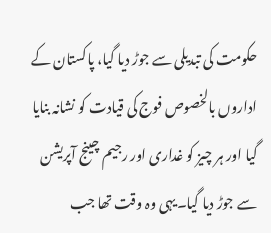حکومت کی تبدیلی سے جوڑ دیا گیا، پاکستان کے اداروں بالخصوص فوج کی قیادت کو نشانہ بنایا گیا اور ہر چیز کو غداری اور رجیم چینج آپریشن سے جوڑ دیا گیا۔یہی وہ وقت تھا جب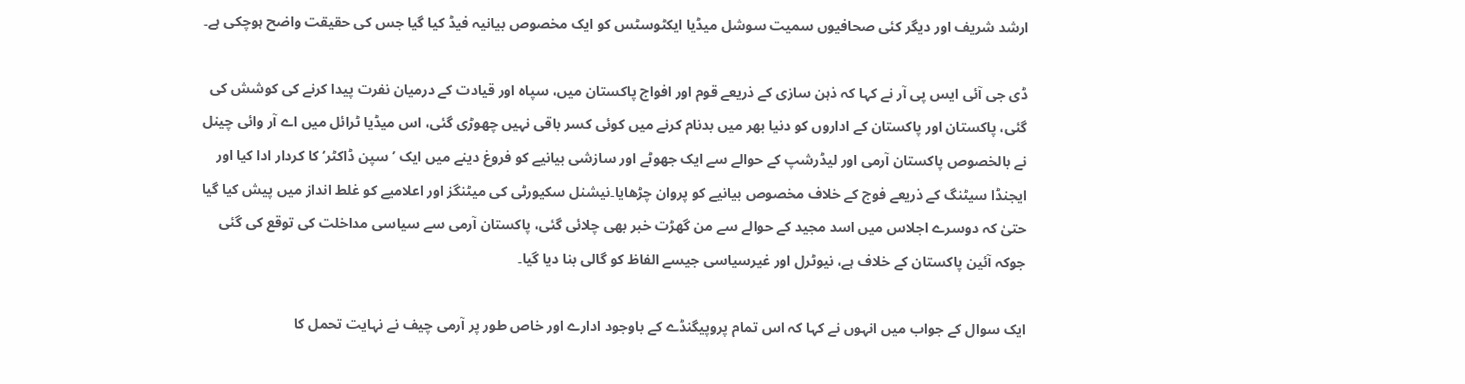ارشد شریف اور دیگر کئی صحافیوں سمیت سوشل میڈیا ایکٹوسٹس کو ایک مخصوص بیانیہ فیڈ کیا گیا جس کی حقیقت واضح ہوچکی ہے۔

ڈی جی آئی ایس پی آر نے کہا کہ ذہن سازی کے ذریعے قوم اور افواج پاکستان میں، سپاہ اور قیادت کے درمیان نفرت پیدا کرنے کی کوشش کی گئی، پاکستان اور پاکستان کے اداروں کو دنیا بھر میں بدنام کرنے میں کوئی کسر باقی نہیں چھوڑی گئی، اس میڈیا ٹرائل میں اے آر وائی چینل نے بالخصوص پاکستان آرمی اور لیڈرشپ کے حوالے سے ایک جھوٹے اور سازشی بیانیے کو فروغ دینے میں ایک ’سپن ڈاکٹر‘ کا کردار ادا کیا اور ایجنڈا سیٹنگ کے ذریعے فوج کے خلاف مخصوص بیانیے کو پروان چڑھایا۔نیشنل سکیورٹی کی میٹنگز اور اعلامیے کو غلط انداز میں پیش کیا گیا حتیٰ کہ دوسرے اجلاس میں اسد مجید کے حوالے سے من گھڑت خبر بھی چلائی گئی، پاکستان آرمی سے سیاسی مداخلت کی توقع کی گئی جوکہ آئین پاکستان کے خلاف ہے، نیوٹرل اور غیرسیاسی جیسے الفاظ کو گالی بنا دیا گیا۔

ایک سوال کے جواب میں انہوں نے کہا کہ اس تمام پروپیگنڈے کے باوجود ادارے اور خاص طور پر آرمی چیف نے نہایت تحمل کا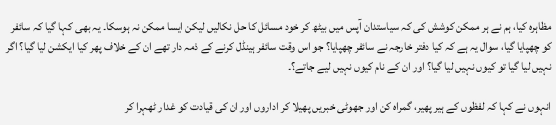مظاہرہ کیا، ہم نے ہر ممکن کوشش کی کہ سیاستدان آپس میں بیٹھ کر خود مسائل کا حل نکالیں لیکن ایسا ممکن نہ ہوسکا۔ یہ بھی کہا گیا کہ سائفر کو چھپایا گیا، سوال یہ ہے کہ کیا دفتر خارجہ نے سائفر چھپایا؟ جو اس وقت سائفر ہینڈل کرنے کے ذمہ دار تھے ان کے خلاف پھر کیا ایکشن لیا گیا؟ اگر نہیں لیا گیا تو کیوں نہیں لیا گیا؟ اور ان کے نام کیوں نہیں لیے جاتے؟۔

انہوں نے کہا کہ لفظوں کے ہیر پھیر، گمراہ کن اور جھوٹی خبریں پھیلا کر اداروں اور ان کی قیادت کو غدار ٹھہرا کر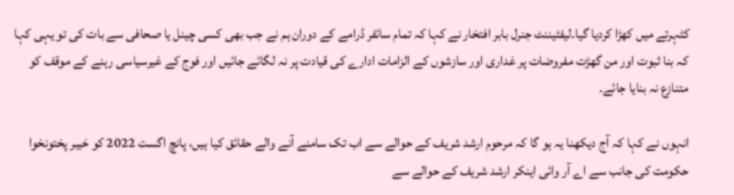کٹہرتے میں کھڑا کردیا گیا۔لیفٹیننٹ جنرل بابر افتخار نے کہا کہ تمام سائفر ڈرامے کے دوران ہم نے جب بھی کسی چینل یا صحافی سے بات کی تو یہی کہا کہ بنا ثبوت اور من گھڑت مفروضات پر غداری اور سازشوں کے الزامات ادارے کی قیادت پر نہ لگائے جائیں اور فوج کے غیرسیاسی رہنے کے موقف کو متنازع نہ بنایا جائے۔

انہوں نے کہا کہ آج دیکھنا یہ ہو گا کہ مرحوم ارشد شریف کے حوالے سے اب تک سامنے آنے والے حقائق کیا ہیں، پانچ اگست 2022 کو خیبر پختونخوا حکومت کی جانب سے اے آر وائی اینکر ارشد شریف کے حوالے سے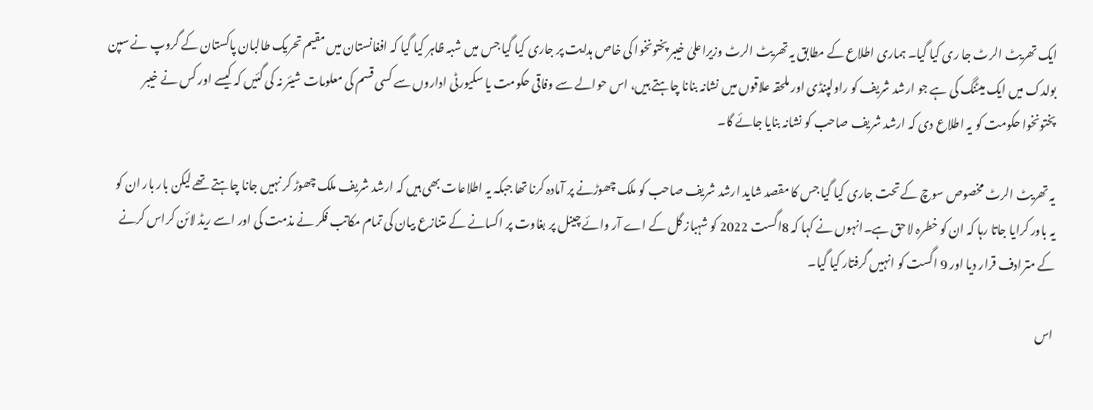ایک تھریٹ الرٹ جا ری کیا گیا۔ ہماری اطلاع کے مطابق یہ تھریٹ الرٹ وزیراعلیٰ خیبر پختونخوا کی خاص ہدایت پر جاری کیا گیا جس میں شبہ ظاہر کیا گیا کہ افغانستان میں مقیم تحریک طالبان پاکستان کے گروپ نے سپن بولدک میں ایک میٹنگ کی ہے جو ارشد شریف کو راولپنڈی اور ملحقہ علاقوں میں نشانہ بنانا چاہتے ہیں، اس حوالے سے وفاقی حکومت یا سکیورٹی اداروں سے کسی قسم کی معلومات شیئر نہ کی گئیں کہ کیسے اور کس نے خیبر پختونخوا حکومت کو یہ اطلاع دی کہ ارشد شریف صاحب کو نشانہ بنایا جائے گا۔

یہ تھریٹ الرٹ مخصوص سوچ کے تحت جاری کیا گیا جس کا مقصد شاید ارشد شریف صاحب کو ملک چھوڑنے پر آمادہ کرنا تھا جبکہ یہ اطلاعات بھی ہیں کہ ارشد شریف ملک چھوڑ کر نہیں جانا چاہتے تھے لیکن بار بار ان کو یہ باور کرایا جاتا رہا کہ ان کو خطرہ لاحق ہے۔انہوں نے کہا کہ 8اگست 2022 کو شہباز گل کے اے آر وائے چینل پر بغاوت پر اکسانے کے متنازع بیان کی تمام مکاتب فکر نے مذمت کی اور اسے ریڈ لائن کراس کرنے کے مترادف قرار دیا اور 9 اگست کو انہیں گرفتار کیا گیا۔

اس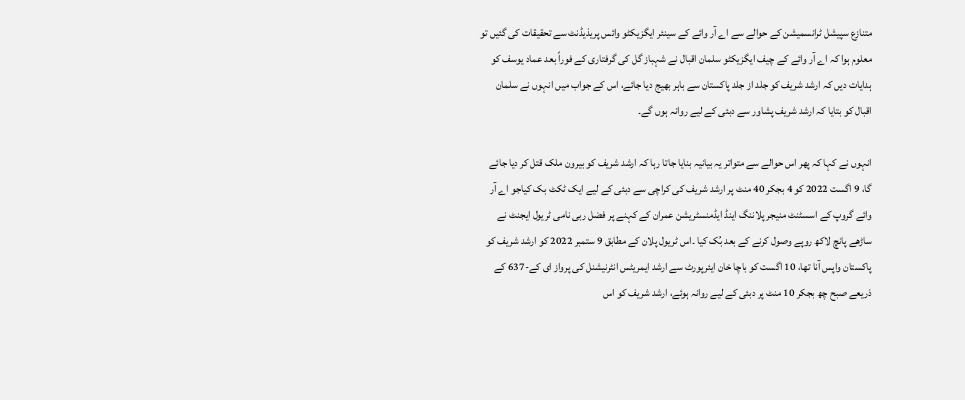متنازع سپیشل ٹرانسمیشن کے حوالے سے اے آر وائے کے سینئر ایگزیکٹو وائس پریذیڈنٹ سے تحقیقات کی گئیں تو معلوم ہوا کہ اے آر وائے کے چیف ایگزیکٹو سلمان اقبال نے شہباز گل کی گرفتاری کے فوراً بعد عماد یوسف کو ہدایات دیں کہ ارشد شریف کو جلد از جلد پاکستان سے باہر بھیج دیا جائے، اس کے جواب میں انہوں نے سلمان اقبال کو بتایا کہ ارشد شریف پشاور سے دبئی کے لیے روانہ ہوں گے۔

انہوں نے کہا کہ پھر اس حوالے سے متواتر یہ بیانیہ بنایا جاتا رہا کہ ارشد شریف کو بیرون ملک قتل کر دیا جائے گا، 9 اگست 2022 کو 4 بجکر 40 منٹ پر ارشد شریف کی کراچی سے دبئی کے لیے ایک ٹکٹ بک کیاجو اے آر وائے گروپ کے اسسٹنٹ منیجر پلاننگ اینڈ ایڈمنسٹریشن عمران کے کہنے پر فضل ربی نامی ٹریول ایجنٹ نے ساڑھے پانچ لاکھ روپے وصول کرنے کے بعد بُک کیا ۔اس ٹریول پلان کے مطابق 9 ستمبر 2022 کو ارشد شریف کو پاکستان واپس آنا تھا، 10 اگست کو باچا خان ایئرپورٹ سے ارشد ایمریٹس انٹرنیشنل کی پرواز ای کے-637 کے ذریعے صبح چھ بجکر 10 منٹ پر دبئی کے لیے روانہ ہوئے، ارشد شریف کو اس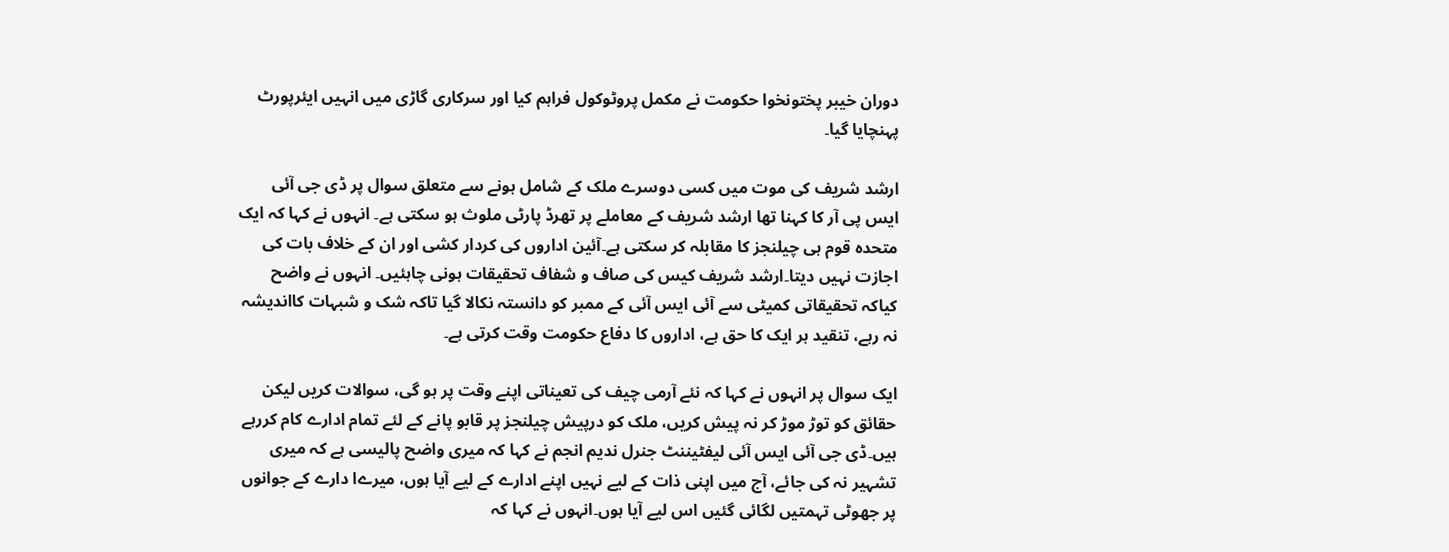دوران خیبر پختونخوا حکومت نے مکمل پروٹوکول فراہم کیا اور سرکاری گاڑی میں انہیں ایئرپورٹ پہنچایا گیا۔

ارشد شریف کی موت میں کسی دوسرے ملک کے شامل ہونے سے متعلق سوال پر ڈی جی آئی ایس پی آر کا کہنا تھا ارشد شریف کے معاملے پر تھرڈ پارٹی ملوث ہو سکتی ہے۔ انہوں نے کہا کہ ایک متحدہ قوم ہی چیلنجز کا مقابلہ کر سکتی ہے۔آئین اداروں کی کردار کشی اور ان کے خلاف بات کی اجازت نہیں دیتا۔ارشد شریف کیس کی صاف و شفاف تحقیقات ہونی چاہئیں۔ انہوں نے واضح کیاکہ تحقیقاتی کمیٹی سے آئی ایس آئی کے ممبر کو دانستہ نکالا گیا تاکہ شک و شبہات کااندیشہ نہ رہے، تنقید ہر ایک کا حق ہے، اداروں کا دفاع حکومت وقت کرتی ہے۔

ایک سوال پر انہوں نے کہا کہ نئے آرمی چیف کی تعیناتی اپنے وقت پر ہو گی، سوالات کریں لیکن حقائق کو توڑ موڑ کر نہ پیش کریں، ملک کو درپیش چیلنجز پر قابو پانے کے لئے تمام ادارے کام کررہے ہیں۔ڈی جی آئی ایس آئی لیفٹیننٹ جنرل ندیم انجم نے کہا کہ میری واضح پالیسی ہے کہ میری تشہیر نہ کی جائے، آج میں اپنی ذات کے لیے نہیں اپنے ادارے کے لیے آیا ہوں، میرےا دارے کے جوانوں پر جھوٹی تہمتیں لگائی گئیں اس لیے آیا ہوں۔انہوں نے کہا کہ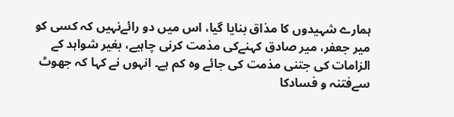ہمارے شہیدوں کا مذاق بنایا گیا، اس میں دو رائےنہیں کہ کسی کو میر جعفر، میر صادق کہنےکی مذمت کرنی چاہیے، بغیر شواہد کے الزامات کی جتنی مذمت کی جائے وہ کم ہے۔ انہوں نے کہا کہ جھوٹ سےفتنہ و فسادکا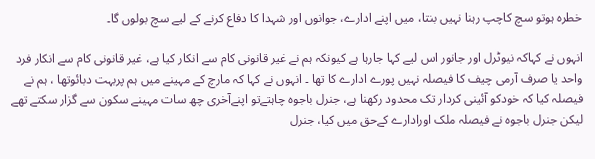خطرہ ہوتو سچ کاچپ رہنا نہیں بنتا، میں اپنے ادارے، جوانوں اور شہدا کا دفاع کرنے کے لیے سچ بولوں گا۔

انہوں نے کہاکہ نیوٹرل اور جانور اس لیے کہا جارہا ہے کیونکہ ہم نے غیر قانونی کام سے انکار کیا ہے، غیر قانونی کام سے انکار فرد واحد یا صرف آرمی چیف کا فیصلہ نہیں پورے ادارے کا تھا ۔ انہوں نے کہا کہ مارچ کے مہینے میں ہم پربہت دبائوتھا ، ہم نے فیصلہ کیا کہ خودکو آئینی کردار تک محدود رکھنا ہے، جنرل باجوہ چاہتےتو اپنےآخری چھ سات مہینے سکون سے گزار سکتے تھے لیکن جنرل باجوہ نے فیصلہ ملک اورادارے کےحق میں کیا، جنرل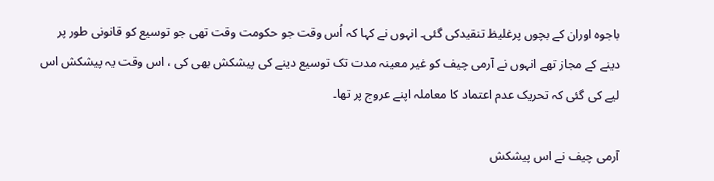باجوہ اوران کے بچوں پرغلیظ تنقیدکی گئی۔ انہوں نے کہا کہ اُس وقت جو حکومت وقت تھی جو توسیع کو قانونی طور پر دینے کے مجاز تھے انہوں نے آرمی چیف کو غیر معینہ مدت تک توسیع دینے کی پیشکش بھی کی ، اس وقت یہ پیشکش اس لیے کی گئی کہ تحریک عدم اعتماد کا معاملہ اپنے عروج پر تھا۔

آرمی چیف نے اس پیشکش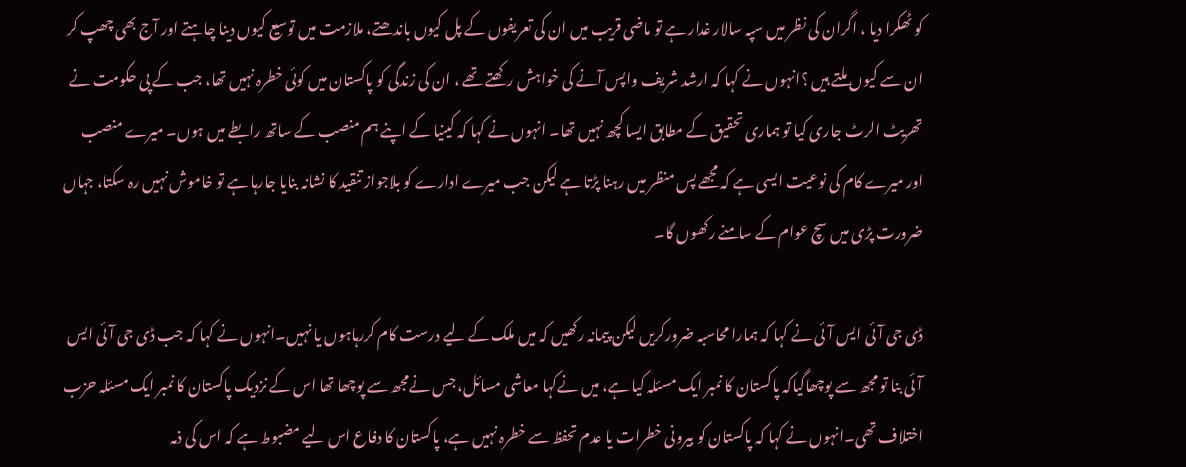کو ٹھکرا دیا ، اگران کی نظر میں سپہ سالار غدار ہے تو ماضی قریب میں ان کی تعریفوں کے پل کیوں باندھتے، ملازمت میں توسیع کیوں دینا چاہتے اور آج بھی چھپ کر ان سے کیوں ملتے ہیں ؟انہوں نے کہا کہ ارشد شریف واپس آنے کی خواہش رکھتے تھے ، ان کی زندگی کو پاکستان میں کوئی خطرہ نہیں تھا، جب کے پی حکومت نے تھریٹ الرٹ جاری کیا تو ہماری تحقیق کے مطابق ایسا کچھ نہیں تھا۔ انہوں نے کہا کہ کینیا کے اپنے ہم منصب کے ساتھ رابطے میں ہوں۔ میرے منصب اور میرے کام کی نوعیت ایسی ہے کہ مجھے پس منظر میں رہنا پڑتا ہے لیکن جب میرے ادارے کو بلاجواز تنقید کا نشانہ بنایا جارہا ہے تو خاموش نہیں رہ سکتا، جہاں ضرورت پڑی میں سچ عوام کے سامنے رکھوں گا۔

ڈی جی آئی ایس آئی نے کہا کہ ہمارا محاسبہ ضرورکریں لیکن پیمانہ رکھیں کہ میں ملک کے لیے درست کام کررہاہوں یا نہیں۔انہوں نے کہا کہ جب ڈی جی آئی ایس آئی بنا تو مجھ سے پوچھاگیاکہ پاکستان کا نمبر ایک مسئلہ کیا ہے، میں نےکہا معاشی مسائل، جس نےمجھ سے پوچھا تھا اس کے نزدیک پاکستان کا نمبر ایک مسئلہ حزب اختلاف تھی۔انہوں نے کہا کہ پاکستان کو بیرونی خطرات یا عدم تحفظ سے خطرہ نہیں ہے، پاکستان کا دفاع اس لیے مضبوط ہے کہ اس کی ذمہ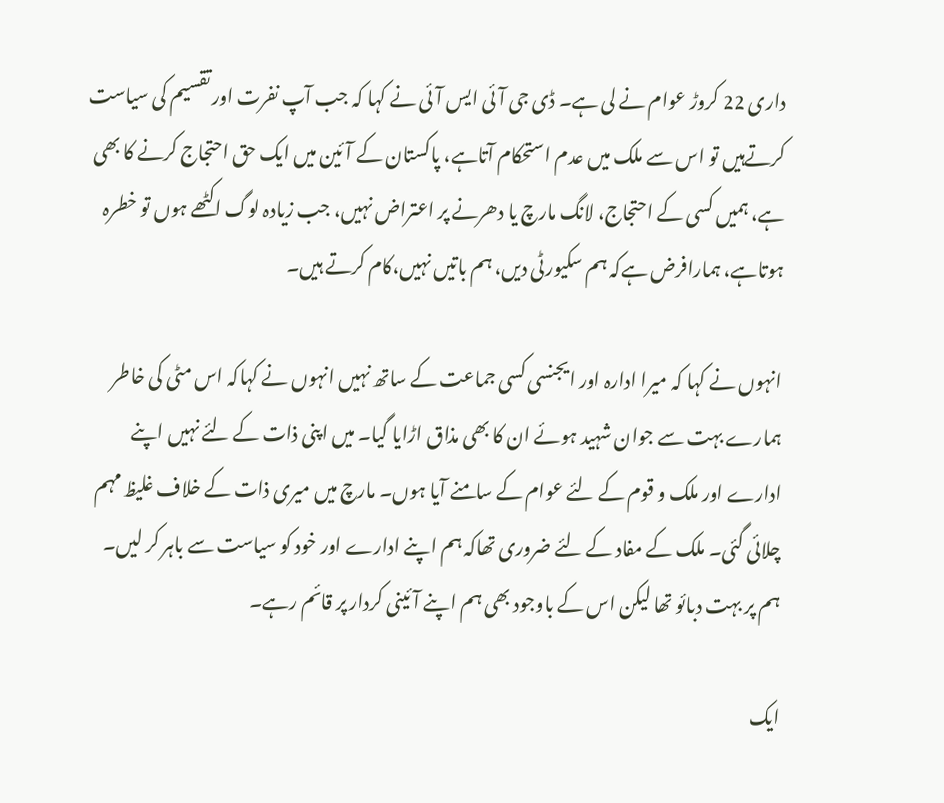داری 22 کروڑ عوام نے لی ہے۔ ڈی جی آئی ایس آئی نے کہا کہ جب آپ نفرت اور تقسیم کی سیاست کرتےہیں تو اس سے ملک میں عدم استحکام آتاہے، پاکستان کے آئین میں ایک حق احتجاج کرنے کا بھی ہے، ہمیں کسی کے احتجاج، لانگ مارچ یا دھرنے پر اعتراض نہیں، جب زیادہ لوگ اکٹھے ہوں تو خطرہ ہوتاہے، ہمارافرض ہےکہ ہم سکیورٹی دیں، ہم باتیں نہیں،کام کرتے ہیں۔

انہوں نے کہا کہ میرا ادارہ اور ایجنسی کسی جماعت کے ساتھ نہیں انہوں نے کہاکہ اس مٹی کی خاطر ہمارے بہت سے جوان شہید ہوئے ان کا بھی مذاق اڑایا گیا۔ میں اپنی ذات کے لئے نہیں اپنے ادارے اور ملک و قوم کے لئے عوام کے سامنے آیا ہوں۔ مارچ میں میری ذات کے خلاف غلیظ مہم چلائی گئی۔ ملک کے مفاد کے لئے ضروری تھاکہ ہم اپنے ادارے اور خود کو سیاست سے باہر کر لیں۔ ہم پر بہت دبائو تھا لیکن اس کے باوجود بھی ہم اپنے آئینی کردار پر قائم رہے۔

ایک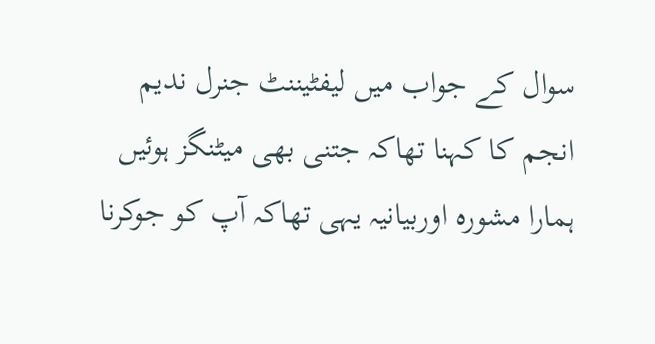سوال کے جواب میں لیفٹیننٹ جنرل ندیم انجم کا کہنا تھاکہ جتنی بھی میٹنگز ہوئیں ہمارا مشورہ اوربیانیہ یہی تھاکہ آپ کو جوکرنا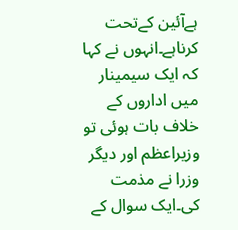ہےآئین کےتحت کرناہے۔انہوں نے کہا کہ ایک سیمینار میں اداروں کے خلاف بات ہوئی تو وزیراعظم اور دیگر وزرا نے مذمت کی۔ایک سوال کے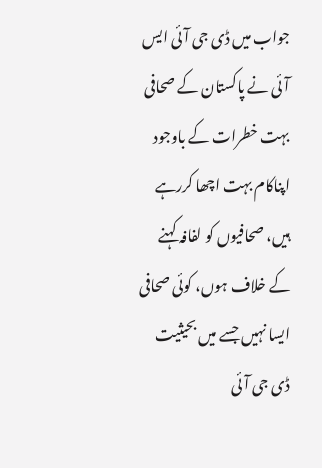جواب میں ڈی جی آئی ایس آئی نے پاکستان کے صحافی بہت خطرات کے باوجود اپناکام بہت اچھا کررہے ہیں، صحافیوں کو لفافہ کہنے کے خلاف ہوں، کوئی صحافی ایسا نہیں جسے میں بحیثیت ڈی جی آئی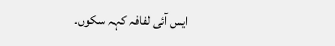ایس آئی لفافہ کہہ سکوں۔